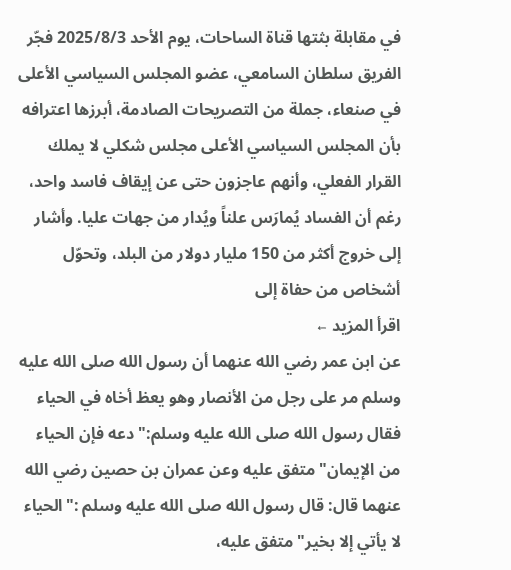في مقابلة بثتها قناة الساحات، يوم الأحد 2025/8/3 فجّر الفريق سلطان السامعي، عضو المجلس السياسي الأعلى في صنعاء، جملة من التصريحات الصادمة، أبرزها اعترافه بأن المجلس السياسي الأعلى مجلس شكلي لا يملك القرار الفعلي، وأنهم عاجزون حتى عن إيقاف فاسد واحد، رغم أن الفساد يُمارَس علناً ويُدار من جهات عليا. وأشار إلى خروج أكثر من 150 مليار دولار من البلد، وتحوّل أشخاص من حفاة إلى
اقرأ المزيد ←
عن ابن عمر رضي الله عنهما أن رسول الله صلى الله عليه وسلم مر على رجل من الأنصار وهو يعظ أخاه في الحياء فقال رسول الله صلى الله عليه وسلم:" دعه فإن الحياء من الإيمان" متفق عليه وعن عمران بن حصين رضي الله عنهما قال: قال رسول الله صلى الله عليه وسلم :"الحياء لا يأتي إلا بخير" متفق عليه،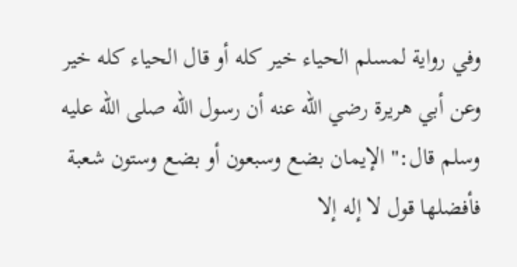وفي رواية لمسلم الحياء خير كله أو قال الحياء كله خير وعن أبي هريرة رضي الله عنه أن رسول الله صلى الله عليه وسلم قال:" الإيمان بضع وسبعون أو بضع وستون شعبة فأفضلها قول لا إله إلا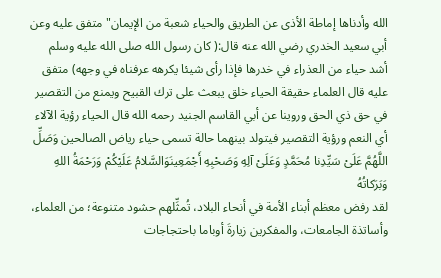الله وأدناها إماطة الأذى عن الطريق والحياء شعبة من الإيمان" متفق عليه وعن أبي سعيد الخدري رضي الله عنه قال:( كان رسول الله صلى الله عليه وسلم أشد حياء من العذراء في خدرها فإذا رأى شيئا يكرهه عرفناه في وجهه) متفق عليه قال العلماء حقيقة الحياء خلق يبعث على ترك القبيح ويمنع من التقصير في حق ذي الحق وروينا عن أبي القاسم الجنيد رحمه الله قال الحياء رؤية الآلاء أي النعم ورؤية التقصير فيتولد بينهما حالة تسمى حياء رياض الصالحين وَصَلِّ اللَّهُمَّ عَلَىْ سَيِّدِنا مُحَمَّدٍ وَعَلَىْ آلِهِ وَصَحْبِهِ أَجْمَعِينَوَالسَّلامُ عَلَيْكُمْ وَرَحْمَةُ اللهِ وَبَرَكاتُهُ
لقد رفض معظم أبناء الأمة في أنحاء البلاد، تُمثِّلهم حشود متنوعة؛ من العلماء، وأساتذة الجامعات، والمفكرين زيارةَ أوباما باحتجاجات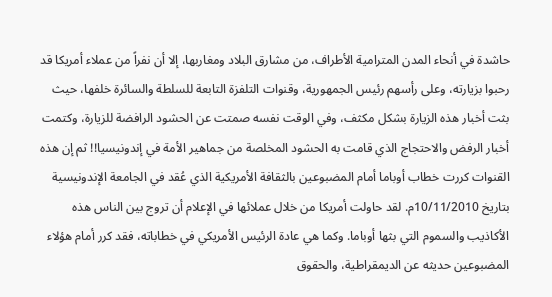حاشدة في أنحاء المدن المترامية الأطراف، من مشارق البلاد ومغاربها، إلا أن نفراً من عملاء أمريكا قد رحبوا بزيارته، وعلى رأسهم رئيس الجمهورية، وقنوات التلفزة التابعة للسلطة والسائرة خلفها، حيث بثت أخبار هذه الزيارة بشكل مكثف، وفي الوقت نفسه صمتت عن الحشود الرافضة للزيارة، وكتمت أخبار الرفض والاحتجاج الذي قامت به الحشود المخلصة من جماهير الأمة في إندونيسيا!! ثم إن هذه القنوات كررت خطاب أوباما أمام المضبوعين بالثقافة الأمريكية الذي عُقد في الجامعة الإندونيسية بتاريخ 10/11/2010م. لقد حاولت أمريكا من خلال عملائها في الإعلام أن تروج بين الناس هذه الأكاذيب والسموم التي بثها أوباما. وكما هي عادة الرئيس الأمريكي في خطاباته، فقد كرر أمام هؤلاء المضبوعين حديثه عن الديمقراطية، والحقوق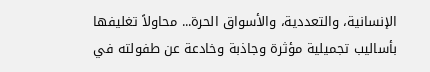الإنسانية، والتعددية، والأسواق الحرة... محاولاً تغليفها بأساليب تجميلية مؤثرة وجاذبة وخادعة عن طفولته في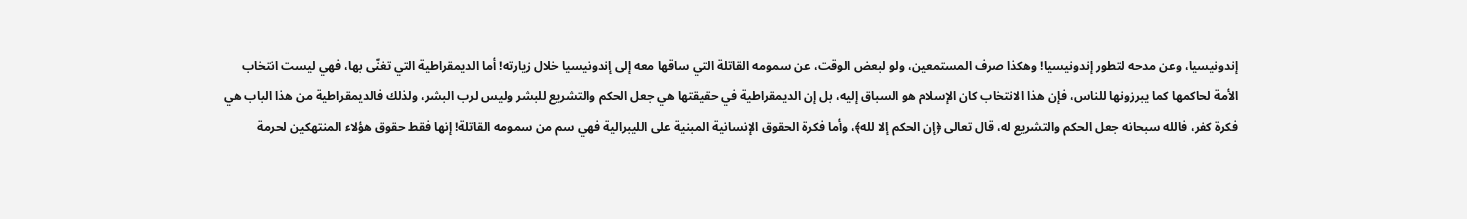إندونيسيا، وعن مدحه لتطور إندونيسيا! وهكذا صرف المستمعين، ولو لبعض الوقت، عن سمومه القاتلة التي ساقها معه إلى إندونيسيا خلال زيارته! أما الديمقراطية التي تغنّى بها، فهي ليست انتخاب الأمة لحاكمها كما يبرزونها للناس، فإن هذا الانتخاب كان الإسلام هو السباق إليه، بل إن الديمقراطية في حقيقتها هي جعل الحكم والتشريع للبشر وليس لرب البشر، ولذلك فالديمقراطية من هذا الباب هي فكرة كفر، فالله سبحانه جعل الحكم والتشريع له، قال تعالى ﴿إن الحكم إلا لله﴾، وأما فكرة الحقوق الإنسانية المبنية على الليبرالية فهي سم من سمومه القاتلة! إنها فقط حقوق هؤلاء المنتهكين لحرمة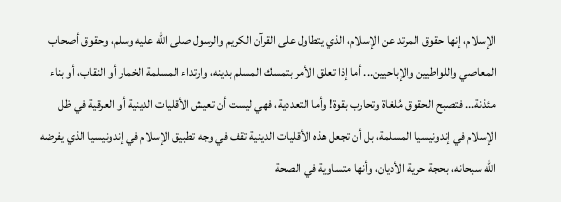الإسلام، إنها حقوق المرتد عن الإسلام، الذي يتطاول على القرآن الكريم والرسول صلى الله عليه وسلم، وحقوق أصحاب المعاصي واللواطيين والإباحيين... أما إذا تعلق الأمر بتمسك المسلم بدينه، وارتداء المسلمة الخمار أو النقاب، أو بناء مئذنة... فتصبح الحقوق مُلغاة وتحارب بقوة! وأما التعددية، فهي ليست أن تعيش الأقليات الدينية أو العرقية في ظل الإسلام في إندونيسيا المسلمة، بل أن تجعل هذه الأقليات الدينية تقف في وجه تطبيق الإسلام في إندونيسيا الذي يفرضه الله سبحانه، بحجة حرية الأديان، وأنها متساوية في الصحة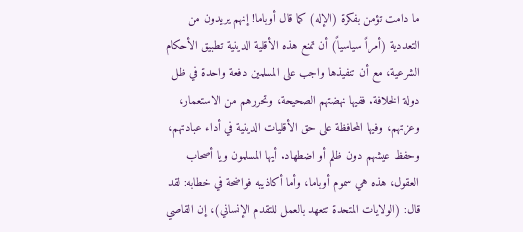ما دامت تؤمن بفكرة (الإله) كما قال أوباما! إنهم يريدون من التعددية (أمراً سياسياً) أن تمنع هذه الأقلية الدينية تطبيق الأحكام الشرعية، مع أن تنفيذها واجب على المسلمين دفعة واحدة في ظل دولة الخلافة. ففيها نهضتهم الصحيحة، وتحررهم من الاستعمار، وعزتهم، وفيها المحافظة على حق الأقليات الدينية في أداء عبادتهم، وحفظ عيشهم دون ظلم أو اضطهاد. أيها المسلمون ويا أصحاب العقول، هذه هي سموم أوباما، وأما أكاذيبه فواضحة في خطابه: لقد قال: (الولايات المتحدة تتعهد بالعمل للتقدم الإنساني)، إن القاصي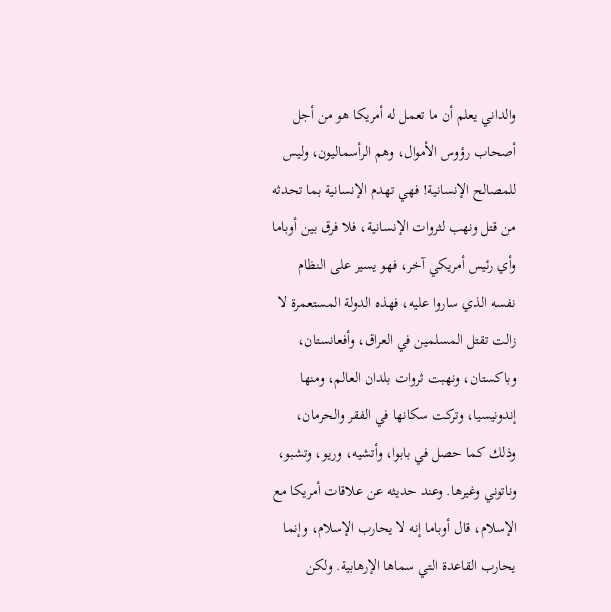والداني يعلم أن ما تعمل له أمريكا هو من أجل أصحاب رؤوس الأموال، وهم الرأسماليون، وليس للمصالح الإنسانية! فهي تهدم الإنسانية بما تحدثه من قتل ونهب لثروات الإنسانية، فلا فرق بين أوباما وأي رئيس أمريكي آخر، فهو يسير على النظام نفسه الذي ساروا عليه، فهذه الدولة المستعمرة لا زالت تقتل المسلمين في العراق، وأفعانستان، وباكستان، ونهبت ثروات بلدان العالم، ومنها إندونيسيا، وتركت سكانها في الفقر والحرمان، وذلك كما حصل في بابوا، وأتشيه، وريو، وتشبو، وناتوني وغيرها. وعند حديثه عن علاقات أمريكا مع الإسلام، قال أوباما إنه لا يحارب الإسلام، وإنما يحارب القاعدة التي سماها الإرهابية. ولكن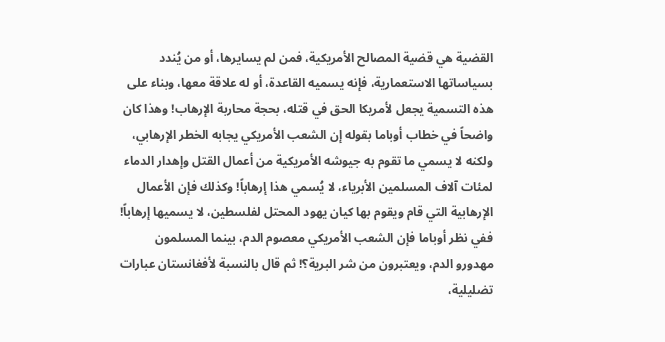القضية هي قضية المصالح الأمريكية، فمن لم يسايرها، أو من يُندد بسياساتها الاستعمارية، فإنه يسميه القاعدة، أو له علاقة معها، وبناء على هذه التسمية يجعل لأمريكا الحق في قتله، بحجة محاربة الإرهاب! وهذا كان واضحاً في خطاب أوباما بقوله إن الشعب الأمريكي يجابه الخطر الإرهابي، ولكنه لا يسمي ما تقوم به جيوشه الأمريكية من أعمال القتل وإهدار الدماء لمئات آلاف المسلمين الأبرياء، لا يُسمي هذا إرهاباً! وكذلك فإن الأعمال الإرهابية التي قام ويقوم بها كيان يهود المحتل لفلسطين، لا يسميها إرهاباً! ففي نظر أوباما فإن الشعب الأمريكي معصوم الدم، بينما المسلمون مهدورو الدم، ويعتبرون من شر البرية؟! ثم قال بالنسبة لأفغانستان عبارات تضليلية،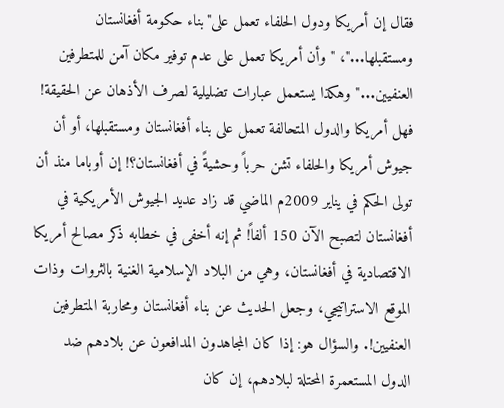فقال إن أمريكا ودول الحلفاء تعمل على"بناء حكومة أفغانستان ومستقبلها..."، "وأن أمريكا تعمل على عدم توفير مكان آمن للمتطرفين العنفيين..." وهكذا يستعمل عبارات تضليلية لصرف الأذهان عن الحقيقة! فهل أمريكا والدول المتحالفة تعمل على بناء أفغانستان ومستقبلها، أو أن جيوش أمريكا والحلفاء تشن حرباً وحشيةً في أفغانستان؟! إن أوباما منذ أن تولى الحكم في يناير 2009م الماضي قد زاد عديد الجيوش الأمريكية في أفغانستان لتصبح الآن 150 ألفاً! ثم إنه أخفى في خطابه ذكر مصالح أمريكا الاقتصادية في أفغانستان، وهي من البلاد الإسلامية الغنية بالثروات وذات الموقع الاستراتيجي، وجعل الحديث عن بناء أفغانستان ومحاربة المتطرفين العنفيين!. والسؤال هو: إذا كان المجاهدون المدافعون عن بلادهم ضد الدول المستعمرة المحتلة لبلادهم، إن كان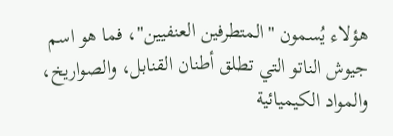هؤلاء يُسمون "المتطرفين العنفيين"، فما هو اسم جيوش الناتو التي تطلق أطنان القنابل، والصواريخ، والمواد الكيميائية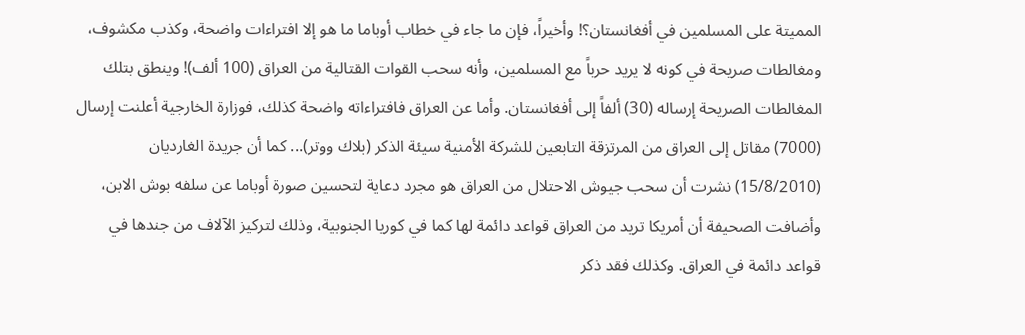المميتة على المسلمين في أفغانستان؟! وأخيراً، فإن ما جاء في خطاب أوباما ما هو إلا افتراءات واضحة، وكذب مكشوف، ومغالطات صريحة في كونه لا يريد حرباً مع المسلمين، وأنه سحب القوات القتالية من العراق (100 ألف)! وينطق بتلك المغالطات الصريحة إرساله (30) ألفاً إلى أفغانستان. وأما عن العراق فافتراءاته واضحة كذلك، فوزارة الخارجية أعلنت إرسال (7000) مقاتل إلى العراق من المرتزقة التابعين للشركة الأمنية سيئة الذكر (بلاك ووتر)... كما أن جريدة الغارديان (15/8/2010) نشرت أن سحب جيوش الاحتلال من العراق هو مجرد دعاية لتحسين صورة أوباما عن سلفه بوش الابن، وأضافت الصحيفة أن أمريكا تريد من العراق قواعد دائمة لها كما في كوريا الجنوبية، وذلك لتركيز الآلاف من جندها في قواعد دائمة في العراق. وكذلك فقد ذكر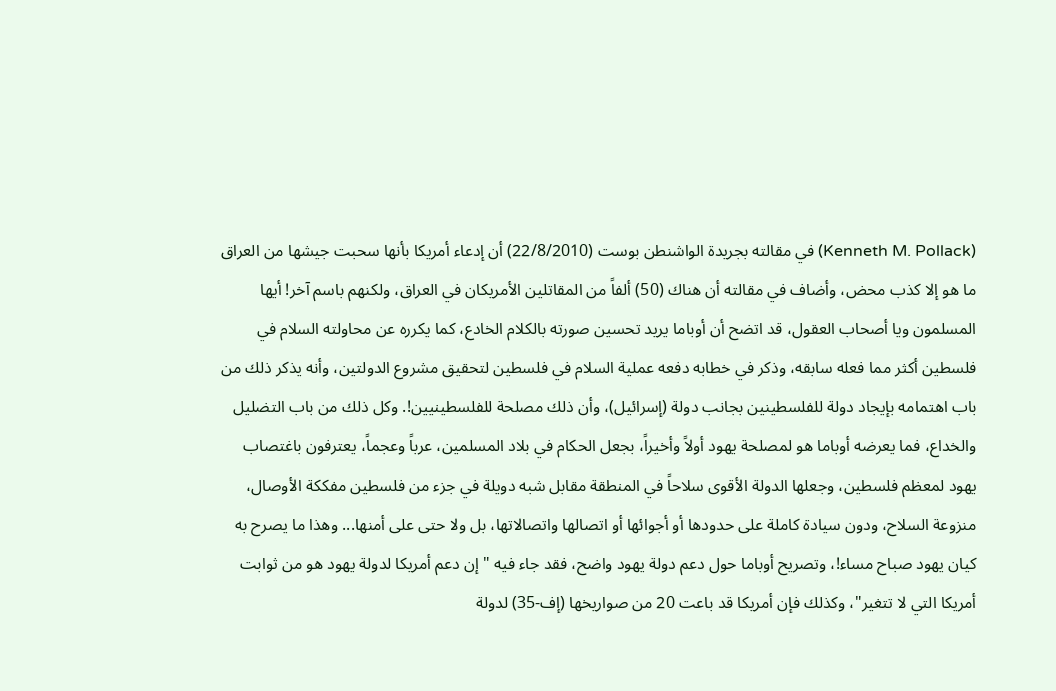(Kenneth M. Pollack) في مقالته بجريدة الواشنطن بوست (22/8/2010) أن إدعاء أمريكا بأنها سحبت جيشها من العراق ما هو إلا كذب محض، وأضاف في مقالته أن هناك (50) ألفاً من المقاتلين الأمريكان في العراق، ولكنهم باسم آخر! أيها المسلمون ويا أصحاب العقول، قد اتضح أن أوباما يريد تحسين صورته بالكلام الخادع، كما يكرره عن محاولته السلام في فلسطين أكثر مما فعله سابقه، وذكر في خطابه دفعه عملية السلام في فلسطين لتحقيق مشروع الدولتين، وأنه يذكر ذلك من باب اهتمامه بإيجاد دولة للفلسطينين بجانب دولة (إسرائيل)، وأن ذلك مصلحة للفلسطينيين!. وكل ذلك من باب التضليل والخداع، فما يعرضه أوباما هو لمصلحة يهود أولاً وأخيراً، بجعل الحكام في بلاد المسلمين، عرباً وعجماً، يعترفون باغتصاب يهود لمعظم فلسطين، وجعلها الدولة الأقوى سلاحاً في المنطقة مقابل شبه دويلة في جزء من فلسطين مفككة الأوصال، منزوعة السلاح، ودون سيادة كاملة على حدودها أو أجوائها أو اتصالها واتصالاتها، بل ولا حتى على أمنها... وهذا ما يصرح به كيان يهود صباح مساء!، وتصريح أوباما حول دعم دولة يهود واضح، فقد جاء فيه "إن دعم أمريكا لدولة يهود هو من ثوابت أمريكا التي لا تتغير"، وكذلك فإن أمريكا قد باعت 20 من صواريخها (إف-35) لدولة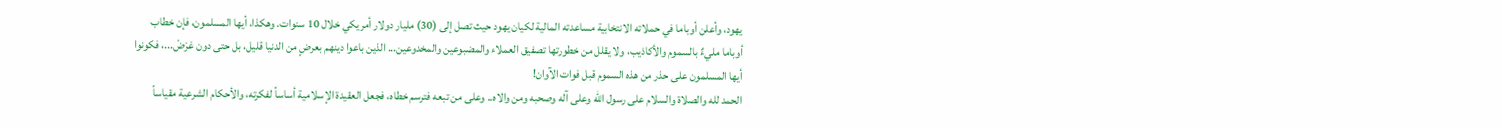يهود، وأعلن أوباما في حملاته الانتخابية مساعدته المالية لكيان يهود حيث تصل إلى (30) مليار دولار أمريكي خلال 10 سنوات. وهكذا، أيها المسلمون، فإن خطاب أوباما مليءٌ بالسموم والأكاذيب، ولا يقلل من خطورتها تصفيق العملاء والمضبوعين والمخدوعين... الذين باعوا دينهم بعرضٍ من الدنيا قليل، بل حتى دون عَرَضْ...، فكونوا أيها المسلمون على حذر من هذه السموم قبل فوات الآوان!
الحمد لله والصلاة والسلام على رسول الله وعلى آله وصحبه ومن والاه.. وعلى من تبعه فترسم خطاه، فجعل العقيدة الإسلامية أساساً لفكرته، والأحكام الشرعية مقياساً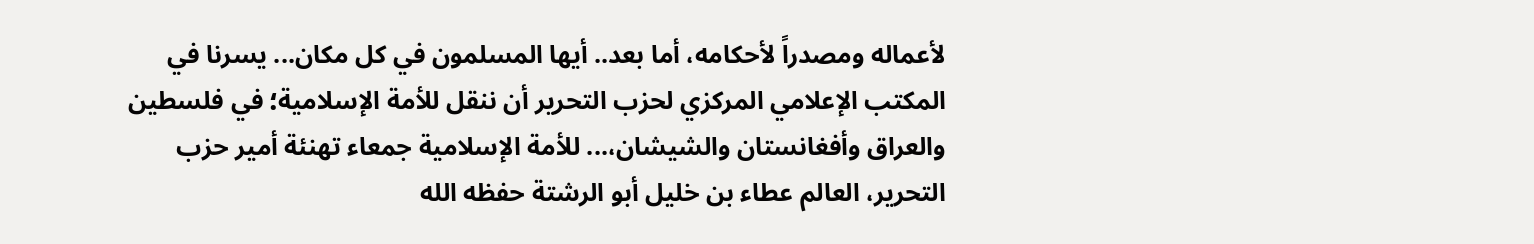لأعماله ومصدراً لأحكامه، أما بعد.. أيها المسلمون في كل مكان... يسرنا في المكتب الإعلامي المركزي لحزب التحرير أن ننقل للأمة الإسلامية؛ في فلسطين والعراق وأفغانستان والشيشان،... للأمة الإسلامية جمعاء تهنئة أمير حزب التحرير، العالم عطاء بن خليل أبو الرشتة حفظه الله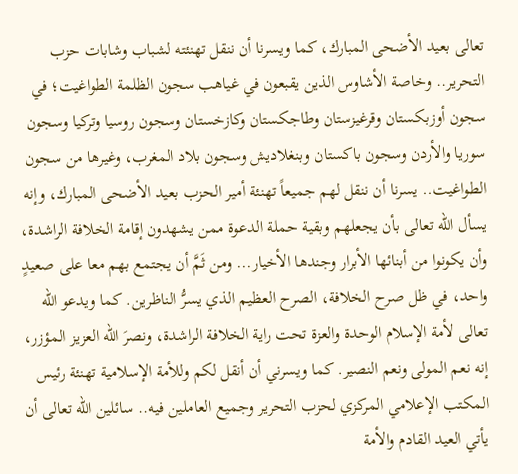تعالى بعيد الأضحى المبارك، كما ويسرنا أن ننقل تهنئته لشباب وشابات حزب التحرير.. وخاصة الأشاوس الذين يقبعون في غياهب سجون الظلمة الطواغيت؛ في سجون أوزبكستان وقرغيزستان وطاجكستان وكازخستان وسجون روسيا وتركيا وسجون سوريا والأردن وسجون باكستان وبنغلاديش وسجون بلاد المغرب، وغيرها من سجون الطواغيت.. يسرنا أن ننقل لهم جميعاً تهنئة أمير الحزب بعيد الأضحى المبارك، وإنه يسأل الله تعالى بأن يجعلهم وبقية حملة الدعوة ممن يشهدون إقامة الخلافة الراشدة، وأن يكونوا من أبنائها الأبرار وجندها الأخيار... ومن ثَمَّ أن يجتمع بهم معا على صعيدٍ واحد، في ظل صرح الخلافة، الصرح العظيم الذي يسرُّ الناظرين. كما ويدعو الله تعالى لأمة الإسلام الوحدة والعزة تحت راية الخلافة الراشدة، ونصرَ الله العزيز المؤزر، إنه نعم المولى ونعم النصير. كما ويسرني أن أنقل لكم وللأمة الإسلامية تهنئة رئيس المكتب الإعلامي المركزي لحزب التحرير وجميع العاملين فيه.. سائلين الله تعالى أن يأتي العيد القادم والأمة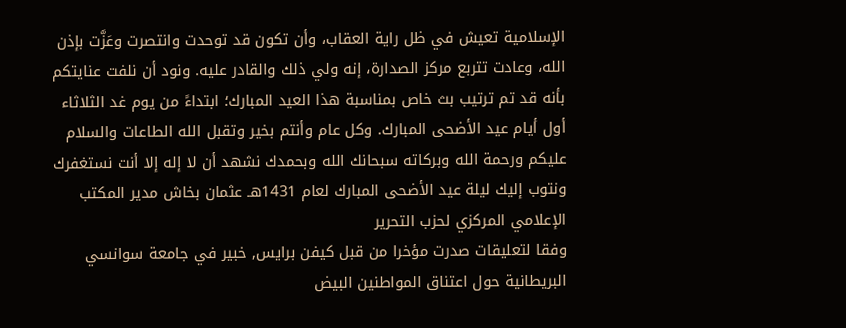الإسلامية تعيش في ظل راية العقاب، وأن تكون قد توحدت وانتصرت وعَزَّت بإذن الله، وعادت تتربع مركز الصدارة، إنه ولي ذلك والقادر عليه. ونود أن نلفت عنايتكم بأنه قد تم ترتيب بث خاص بمناسبة هذا العيد المبارك؛ ابتداءً من يوم غد الثلاثاء أول أيام عيد الأضحى المبارك. وكل عام وأنتم بخير وتقبل الله الطاعات والسلام عليكم ورحمة الله وبركاته سبحانك الله وبحمدك نشهد أن لا إله إلا أنت نستغفرك ونتوب إليك ليلة عيد الأضحى المبارك لعام 1431هـ عثمان بخاش مدير المكتب الإعلامي المركزي لحزب التحرير
وفقا لتعليقات صدرت مؤخرا من قبل كيفن برايس, خبير في جامعة سوانسي البريطانية حول اعتناق المواطنين البيض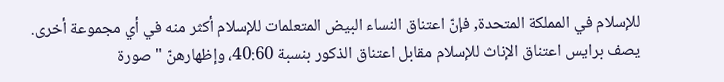للإسلام في المملكة المتحدة, فإنّ اعتناق النساء البيض المتعلمات للإسلام أكثر منه في أي مجموعة أخرى. يصف برايس اعتناق الإناث للإسلام مقابل اعتناق الذكور بنسبة 40:60، وإظهارهنّ "صورة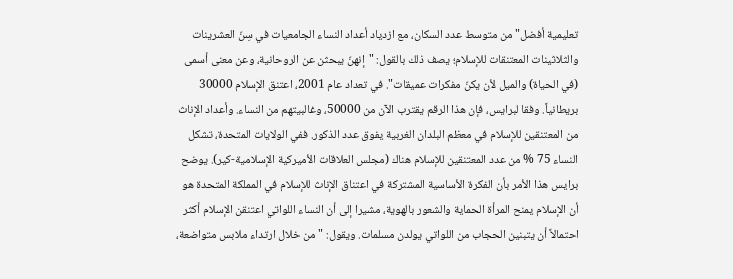تعليمية أفضل" من متوسط عدد السكان، مع ازدياد أعداد النساء الجامعيات في سِنّ العشرينات والثلاثينات المعتنقات للإسلام؛ يصف ذلك بالقول: "إنهنّ يبحثن عن الروحانية، وعن معنى أسمى (في الحياة) والميل لأن يكنّ مفكرات عميقات". في تعداد عام 2001، اعتنق الإسلام 30000 بريطانياً. وفقا لبرايس، فإن هذا الرقم يقترب الآن من 50000، وغالبيتهم من النساء. وأعداد الإناث من المعتنقين للإسلام في معظم البلدان الغربية يفوق عدد الذكور. ففي الولايات المتحدة، تشكل النساء 75 % من عدد المعتنقين للإسلام هناك (مجلس العلاقات الأميركية الإسلامية-كير). يوضح برايس هذا الأمر بأن الفكرة الأساسية المشتركة في اعتناق الإناث للإسلام في المملكة المتحدة هو أن الإسلام يمنح المرأة الحماية والشعور بالهوية، مشيرا إلى أن النساء اللواتي اعتنقن الإسلام أكثر احتمالاً أن يتبنين الحجاب من اللواتي يولدن مسلمات. ويقول: "من خلال ارتداء ملابس متواضعة،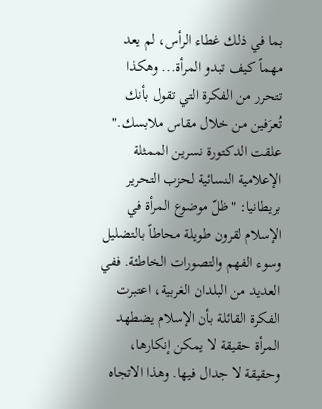بما في ذلك غطاء الرأس، لم يعد مهماً كيف تبدو المرأة... وهكذا تتحرر من الفكرة التي تقول بأنك تُعرَفين من خلال مقاس ملابسك." علقت الدكتورة نسرين الممثلة الإعلامية النسائية لحزب التحرير بريطانيا: "ظلّ موضوع المرأة في الإسلام لقرون طويلة محاطاً بالتضليل وسوء الفهم والتصورات الخاطئة. ففي العديد من البلدان الغربية، اعتبرت الفكرة القائلة بأن الإسلام يضطهد المرأة حقيقة لا يمكن إنكارها، وحقيقة لا جدال فيها. وهذا الاتجاه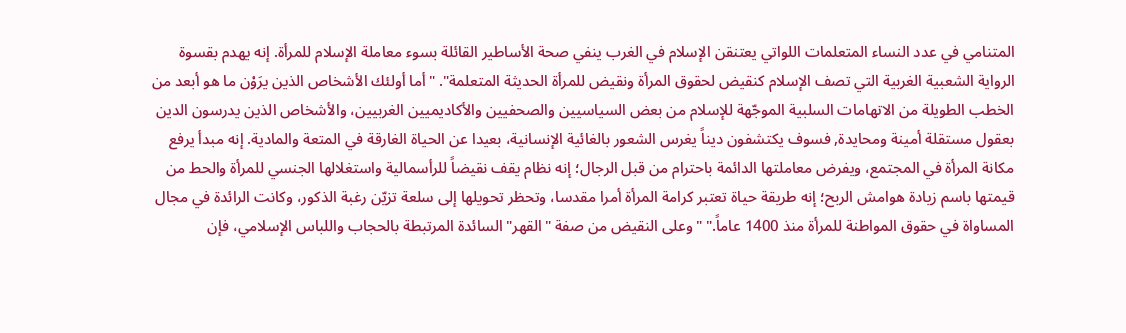المتنامي في عدد النساء المتعلمات اللواتي يعتنقن الإسلام في الغرب ينفي صحة الأساطير القائلة بسوء معاملة الإسلام للمرأة. إنه يهدم بقسوة الرواية الشعبية الغربية التي تصف الإسلام كنقيض لحقوق المرأة ونقيض للمرأة الحديثة المتعلمة". "أما أولئك الأشخاص الذين يرَوْن ما هو أبعد من الخطب الطويلة من الاتهامات السلبية الموجّهة للإسلام من بعض السياسيين والصحفيين والأكاديميين الغربيين، والأشخاص الذين يدرسون الدين بعقول مستقلة أمينة ومحايدة, فسوف يكتشفون ديناً يغرس الشعور بالغائية الإنسانية، بعيدا عن الحياة الغارقة في المتعة والمادية. إنه مبدأ يرفع مكانة المرأة في المجتمع، ويفرض معاملتها الدائمة باحترام من قبل الرجال؛ إنه نظام يقف نقيضاً للرأسمالية واستغلالها الجنسي للمرأة والحط من قيمتها باسم زيادة هوامش الربح؛ إنه طريقة حياة تعتبر كرامة المرأة أمرا مقدسا، وتحظر تحويلها إلى سلعة تزيّن رغبة الذكور، وكانت الرائدة في مجال المساواة في حقوق المواطنة للمرأة منذ 1400 عاماً." "وعلى النقيض من صفة "القهر" السائدة المرتبطة بالحجاب واللباس الإسلامي، فإن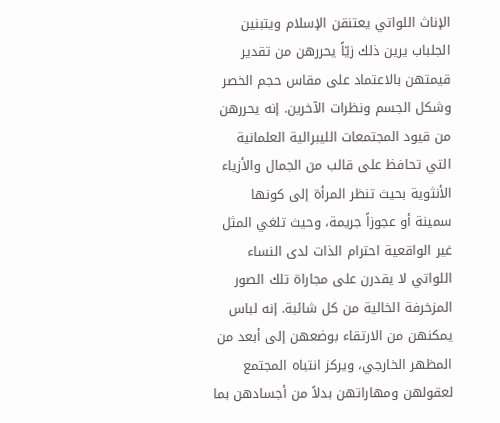الإناث اللواتي يعتنقن الإسلام ويتبنين الجلباب يرين ذلك زيّاً يحررهن من تقدير قيمتهن بالاعتماد على مقاس حجم الخصر وشكل الجسم ونظرات الآخرين. إنه يحررهن من قيود المجتمعات الليبرالية العلمانية التي تحافظ على قالب من الجمال والأزياء الأنثوية بحيث تنظر المرأة إلى كونها سمينة أو عجوزاً جريمة، وحيث تلغي المثل غير الواقعية احترام الذات لدى النساء اللواتي لا يقدرن على مجاراة تلك الصور المزخرفة الخالية من كل شائبة. إنه لباس يمكنهن من الارتقاء بوضعهن إلى أبعد من المظهر الخارجي، ويركز انتباه المجتمع لعقولهن ومهاراتهن بدلاً من أجسادهن بما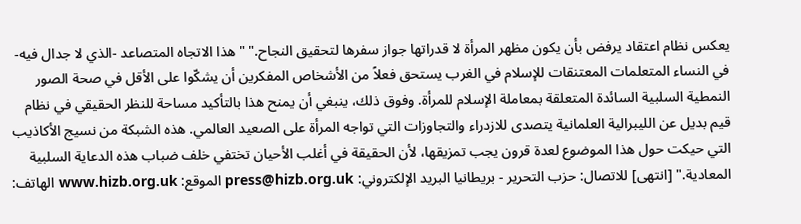يعكس نظام اعتقاد يرفض بأن يكون مظهر المرأة لا قدراتها جواز سفرها لتحقيق النجاح." "هذا الاتجاه المتصاعد -الذي لا جدال فيه- في النساء المتعلمات المعتنقات للإسلام في الغرب يستحق فعلاً من الأشخاص المفكرين أن يشكّوا على الأقل في صحة الصور النمطية السلبية السائدة المتعلقة بمعاملة الإسلام للمرأة. وفوق ذلك، ينبغي أن يمنح هذا بالتأكيد مساحة للنظر الحقيقي في نظام قيم بديل عن الليبرالية العلمانية يتصدى للازدراء والتجاوزات التي تواجه المرأة على الصعيد العالمي. هذه الشبكة من نسيج الأكاذيب التي حيكت حول هذا الموضوع لعدة قرون يجب تمزيقها، لأن الحقيقة في أغلب الأحيان تختفي خلف ضباب هذه الدعاية السلبية المعادية." [انتهى] للاتصال: حزب التحرير - بريطانيا البريد الإلكتروني: press@hizb.org.uk الموقع: www.hizb.org.uk الهاتف: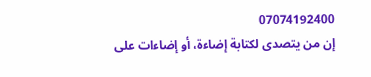07074192400
إن من يتصدى لكتابة إضاءة، أو إضاءات على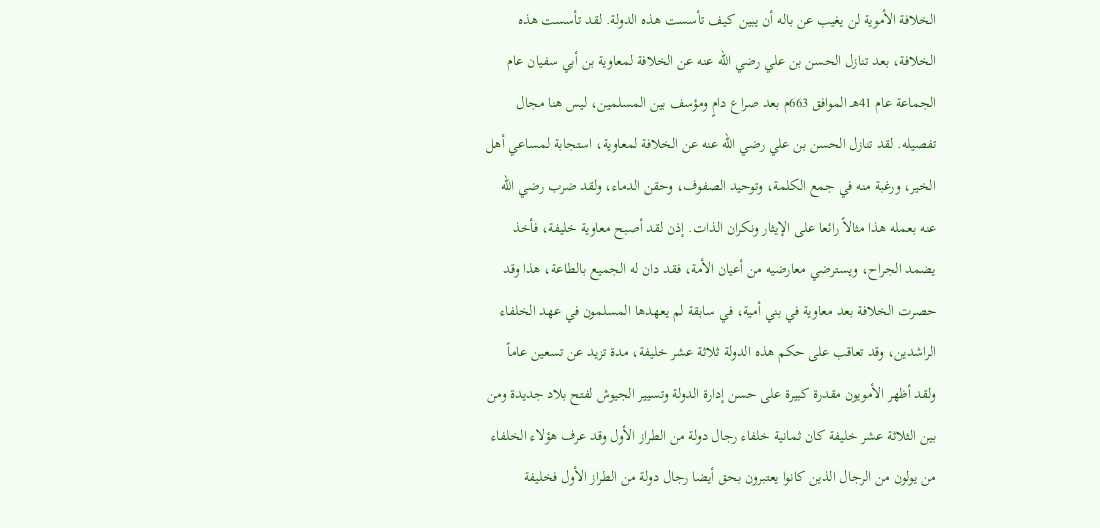الخلافة الأموية لن يغيب عن باله أن يبين كيف تأسست هذه الدولة. لقد تأسست هذه الخلافة، بعد تنازل الحسن بن علي رضي الله عنه عن الخلافة لمعاوية بن أبي سفيان عام الجماعة عام 41هـ الموافق 663م بعد صراع دامٍ ومؤسف بين المسلمين، ليس هنا مجال تفصيله. لقد تنازل الحسن بن علي رضي الله عنه عن الخلافة لمعاوية، استجابة لمساعي أهل الخير، ورغبة منه في جمع الكلمة، وتوحيد الصفوف، وحقن الدماء، ولقد ضرب رضي الله عنه بعمله هذا مثالاً رائعا على الإيثار ونكران الذات. إذن لقد أصبح معاوية خليفة، فأخذ يضمد الجراح، ويسترضي معارضيه من أعيان الأمة، فقد دان له الجميع بالطاعة، هذا وقد حصرت الخلافة بعد معاوية في بني أمية، في سابقة لم يعهدها المسلمون في عهد الخلفاء الراشدين، وقد تعاقب على حكم هذه الدولة ثلاثة عشر خليفة، مدة تزيد عن تسعين عاماً ولقد أظهر الأمويون مقدرة كبيرة على حسن إدارة الدولة وتسيير الجيوش لفتح بلاد جديدة ومن بين الثلاثة عشر خليفة كان ثمانية خلفاء رجال دولة من الطراز الأول وقد عرف هؤلاء الخلفاء من يولون من الرجال الذين كانوا يعتبرون بحق أيضا رجال دولة من الطراز الأول فخليفة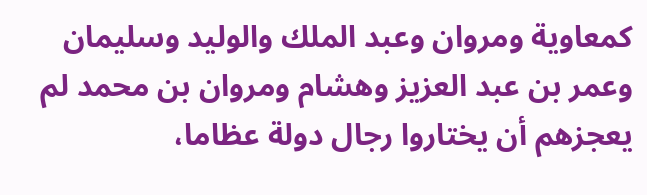كمعاوية ومروان وعبد الملك والوليد وسليمان وعمر بن عبد العزيز وهشام ومروان بن محمد لم يعجزهم أن يختاروا رجال دولة عظاما،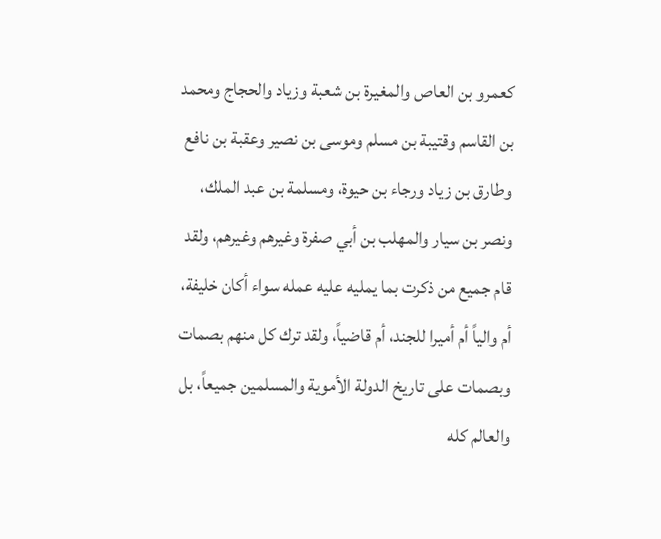كعمرو بن العاص والمغيرة بن شعبة وزياد والحجاج ومحمد بن القاسم وقتيبة بن مسلم وموسى بن نصير وعقبة بن نافع وطارق بن زياد ورجاء بن حيوة، ومسلمة بن عبد الملك، ونصر بن سيار والمهلب بن أبي صفرة وغيرهم وغيرهم، ولقد قام جميع من ذكرت بما يمليه عليه عمله سواء أكان خليفة، أم والياً أم أميرا للجند، أم قاضياً، ولقد ترك كل منهم بصمات وبصمات على تاريخ الدولة الأموية والمسلمين جميعاً، بل والعالم كله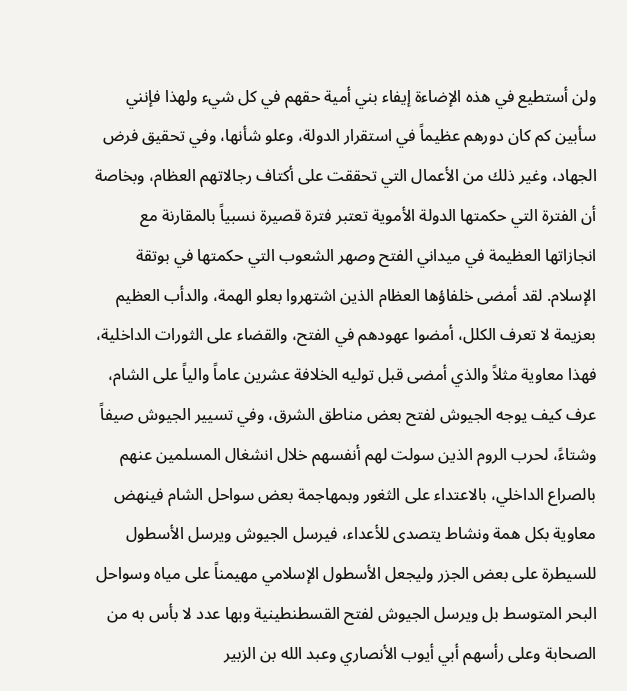ولن أستطيع في هذه الإضاءة إيفاء بني أمية حقهم في كل شيء ولهذا فإنني سأبين كم كان دورهم عظيماً في استقرار الدولة، وعلو شأنها، وفي تحقيق فرض الجهاد، وغير ذلك من الأعمال التي تحققت على أكتاف رجالاتهم العظام، وبخاصة أن الفترة التي حكمتها الدولة الأموية تعتبر فترة قصيرة نسبياً بالمقارنة مع انجازاتها العظيمة في ميداني الفتح وصهر الشعوب التي حكمتها في بوتقة الإسلام. لقد أمضى خلفاؤها العظام الذين اشتهروا بعلو الهمة، والدأب العظيم بعزيمة لا تعرف الكلل، أمضوا عهودهم في الفتح، والقضاء على الثورات الداخلية، فهذا معاوية مثلاً والذي أمضى قبل توليه الخلافة عشرين عاماً والياً على الشام، عرف كيف يوجه الجيوش لفتح بعض مناطق الشرق، وفي تسيير الجيوش صيفاً وشتاءً، لحرب الروم الذين سولت لهم أنفسهم خلال انشغال المسلمين عنهم بالصراع الداخلي، بالاعتداء على الثغور وبمهاجمة بعض سواحل الشام فينهض معاوية بكل همة ونشاط يتصدى للأعداء، فيرسل الجيوش ويرسل الأسطول للسيطرة على بعض الجزر وليجعل الأسطول الإسلامي مهيمناً على مياه وسواحل البحر المتوسط بل ويرسل الجيوش لفتح القسطنطينية وبها عدد لا بأس به من الصحابة وعلى رأسهم أبي أيوب الأنصاري وعبد الله بن الزبير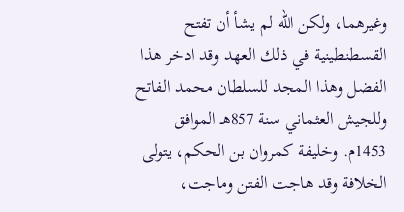وغيرهما، ولكن الله لم يشأ أن تفتح القسطنطينية في ذلك العهد وقد ادخر هذا الفضل وهذا المجد للسلطان محمد الفاتح وللجيش العثماني سنة 857هـ الموافق 1453م. وخليفة كمروان بن الحكم، يتولى الخلافة وقد هاجت الفتن وماجت،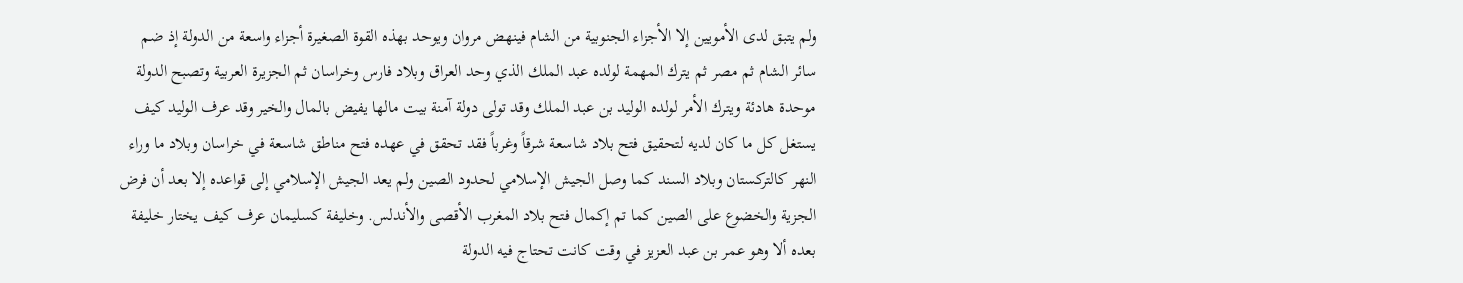ولم يتبق لدى الأمويين إلا الأجزاء الجنوبية من الشام فينهض مروان ويوحد بهذه القوة الصغيرة أجزاء واسعة من الدولة إذ ضم سائر الشام ثم مصر ثم يترك المهمة لولده عبد الملك الذي وحد العراق وبلاد فارس وخراسان ثم الجزيرة العربية وتصبح الدولة موحدة هادئة ويترك الأمر لولده الوليد بن عبد الملك وقد تولى دولة آمنة بيت مالها يفيض بالمال والخير وقد عرف الوليد كيف يستغل كل ما كان لديه لتحقيق فتح بلاد شاسعة شرقاً وغرباً فقد تحقق في عهده فتح مناطق شاسعة في خراسان وبلاد ما وراء النهر كالتركستان وبلاد السند كما وصل الجيش الإسلامي لحدود الصين ولم يعد الجيش الإسلامي إلى قواعده إلا بعد أن فرض الجزية والخضوع على الصين كما تم إكمال فتح بلاد المغرب الأقصى والأندلس. وخليفة كسليمان عرف كيف يختار خليفة بعده ألا وهو عمر بن عبد العزيز في وقت كانت تحتاج فيه الدولة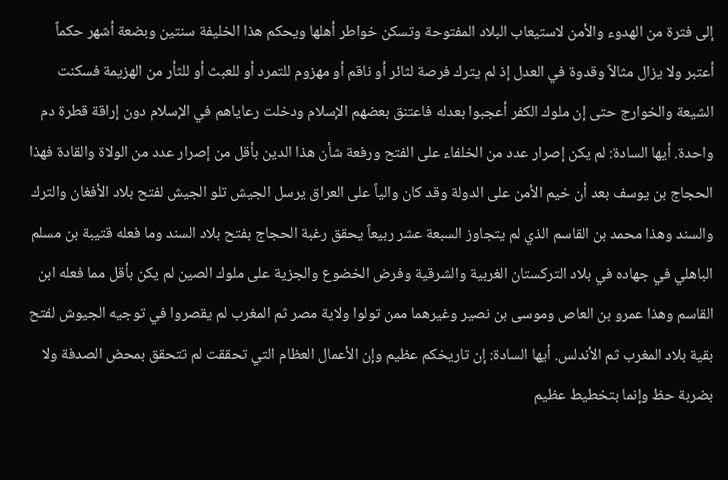إلى فترة من الهدوء والأمن لاستيعاب البلاد المفتوحة وتسكن خواطر أهلها ويحكم هذا الخليفة سنتين وبضعة أشهر حكماً أعتبر ولا يزال مثالاً وقدوة في العدل إذ لم يترك فرصة لثائر أو ناقم أو مهزوم للتمرد أو للعبث أو للثأر من الهزيمة فسكنت الشيعة والخوارج حتى إن ملوك الكفر أعجبوا بعدله فاعتنق بعضهم الإسلام ودخلت رعاياهم في الإسلام دون إراقة قطرة دم واحدة. أيها السادة: لم يكن إصرار عدد من الخلفاء على الفتح ورفعة شأن هذا الدين بأقل من إصرار عدد من الولاة والقادة فهذا الحجاج بن يوسف بعد أن خيم الأمن على الدولة وقد كان والياً على العراق يرسل الجيش تلو الجيش لفتح بلاد الأفغان والترك والسند وهذا محمد بن القاسم الذي لم يتجاوز السبعة عشر ربيعاً يحقق رغبة الحجاج بفتح بلاد السند وما فعله قتيبة بن مسلم الباهلي في جهاده في بلاد التركستان الغربية والشرقية وفرض الخضوع والجزية على ملوك الصين لم يكن بأقل مما فعله ابن القاسم وهذا عمرو بن العاص وموسى بن نصير وغيرهما ممن تولوا ولاية مصر ثم المغرب لم يقصروا في توجيه الجيوش لفتح بقية بلاد المغرب ثم الأندلس. أيها السادة: إن تاريخكم عظيم وإن الأعمال العظام التي تحققت لم تتحقق بمحض الصدفة ولا بضربة حظ وإنما بتخطيط عظيم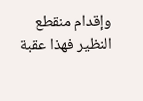وإقدام منقطع النظير فهذا عقبة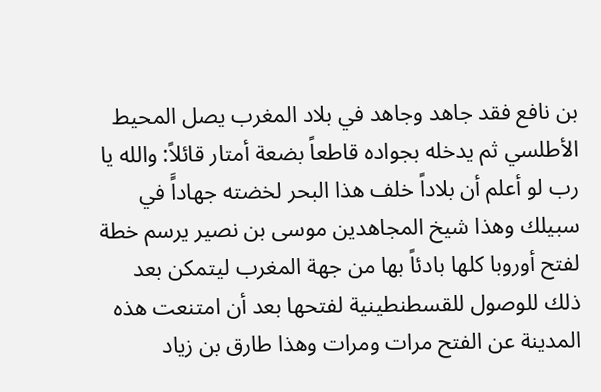بن نافع فقد جاهد وجاهد في بلاد المغرب يصل المحيط الأطلسي ثم يدخله بجواده قاطعاً بضعة أمتار قائلاً: والله يا رب لو أعلم أن بلاداً خلف هذا البحر لخضته جهاداًَ في سبيلك وهذا شيخ المجاهدين موسى بن نصير يرسم خطة لفتح أوروبا كلها بادئاً بها من جهة المغرب ليتمكن بعد ذلك للوصول للقسطنطينية لفتحها بعد أن امتنعت هذه المدينة عن الفتح مرات ومرات وهذا طارق بن زياد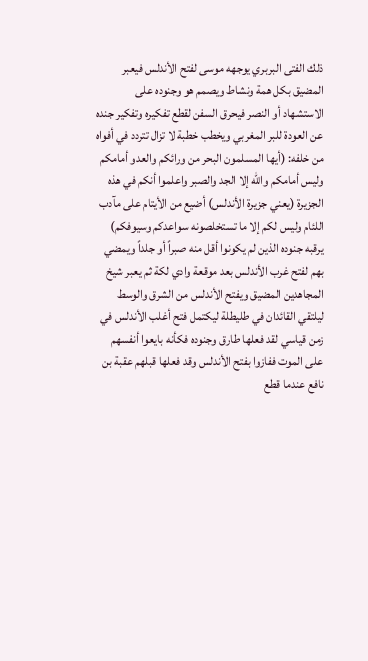ذلك الفتى البربري يوجهه موسى لفتح الأندلس فيعبر المضيق بكل همة ونشاط ويصمم هو وجنوده على الاستشهاد أو النصر فيحرق السفن لقطع تفكيره وتفكير جنده عن العودة للبر المغربي ويخطب خطبة لا تزال تتردد في أفواه من خلفه: (أيها المسلمون البحر من ورائكم والعدو أمامكم وليس أمامكم والله إلا الجد والصبر واعلموا أنكم في هذه الجزيرة (يعني جزيرة الأندلس) أضيع من الأيتام على مآدب اللئام وليس لكم إلا ما تستخلصونه سواعدكم وسيوفكم) يرقبه جنوده الذين لم يكونوا أقل منه صبراً أو جلداً ويمضي بهم لفتح غرب الأندلس بعد موقعة وادي لكة ثم يعبر شيخ المجاهدين المضيق ويفتح الأندلس من الشرق والوسط ليلتقي القائدان في طليطلة ليكتمل فتح أغلب الأندلس في زمن قياسي لقد فعلها طارق وجنوده فكأنه بايعوا أنفسهم على الموت ففازوا بفتح الأندلس وقد فعلها قبلهم عقبة بن نافع عندما قطع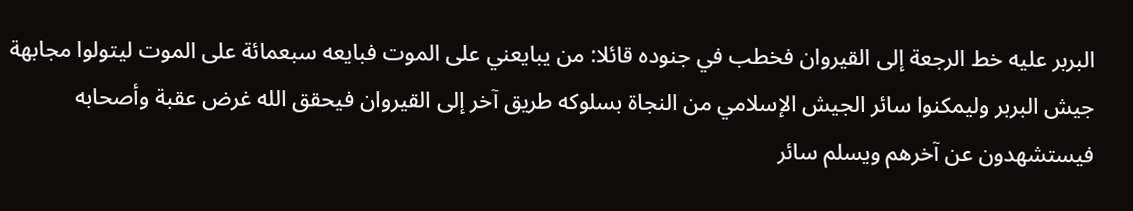البربر عليه خط الرجعة إلى القيروان فخطب في جنوده قائلا: من يبايعني على الموت فبايعه سبعمائة على الموت ليتولوا مجابهة جيش البربر وليمكنوا سائر الجيش الإسلامي من النجاة بسلوكه طريق آخر إلى القيروان فيحقق الله غرض عقبة وأصحابه فيستشهدون عن آخرهم ويسلم سائر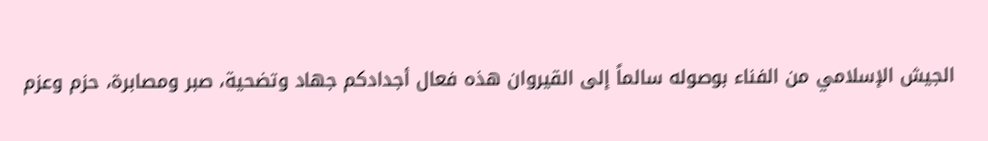الجيش الإسلامي من الفناء بوصوله سالماً إلى القيروان هذه فعال أجدادكم جهاد وتضحية، صبر ومصابرة، حزم وعزم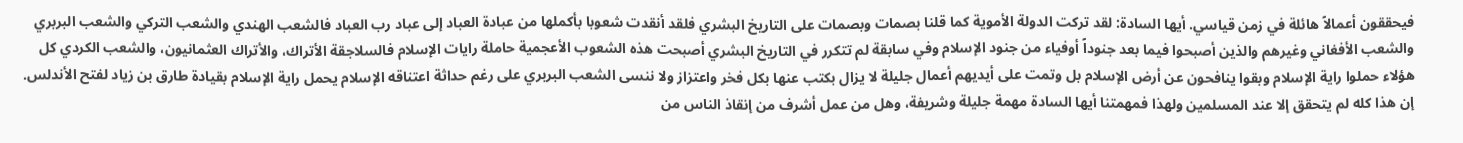فيحققون أعمالاً هائلة في زمن قياسي. أيها السادة: لقد تركت الدولة الأموية كما قلنا بصمات وبصمات على التاريخ البشري فلقد أنقدت شعوبا بأكملها من عبادة العباد إلى عباد رب العباد فالشعب الهندي والشعب التركي والشعب البربري والشعب الأفغاني وغيرهم والذين أصبحوا فيما بعد جنوداً أوفياء من جنود الإسلام وفي سابقة لم تتكرر في التاريخ البشري أصبحت هذه الشعوب الأعجمية حاملة رايات الإسلام فالسلاجقة الأتراك، والأتراك العثمانيون، والشعب الكردي كل هؤلاء حملوا راية الإسلام وبقوا ينافحون عن أرض الإسلام بل وتمت على أيديهم أعمال جليلة لا يزال بكتب عنها بكل فخر واعتزاز ولا ننسى الشعب البربري على رغم حداثة اعتناقه الإسلام يحمل راية الإسلام بقيادة طارق بن زياد لفتح الأندلس. إن هذا كله لم يتحقق إلا عند المسلمين ولهذا فمهمتنا أيها السادة مهمة جليلة وشريفة، وهل من عمل أشرف من إنقاذ الناس من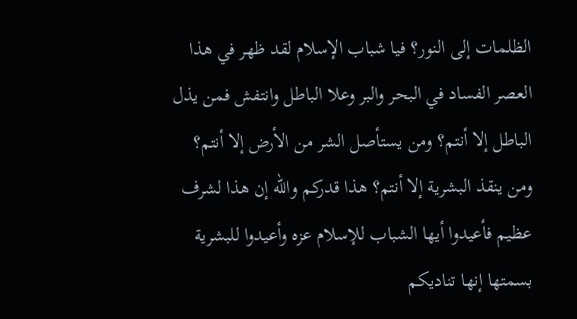الظلمات إلى النور؟ فيا شباب الإسلام لقد ظهر في هذا العصر الفساد في البحر والبر وعلا الباطل وانتفش فمن يذل الباطل إلا أنتم؟ ومن يستأصل الشر من الأرض إلا أنتم؟ ومن ينقذ البشرية إلا أنتم؟ هذا قدركم والله إن هذا لشرف عظيم فأعيدوا أيها الشباب للإسلام عزه وأعيدوا للبشرية بسمتها إنها تناديكم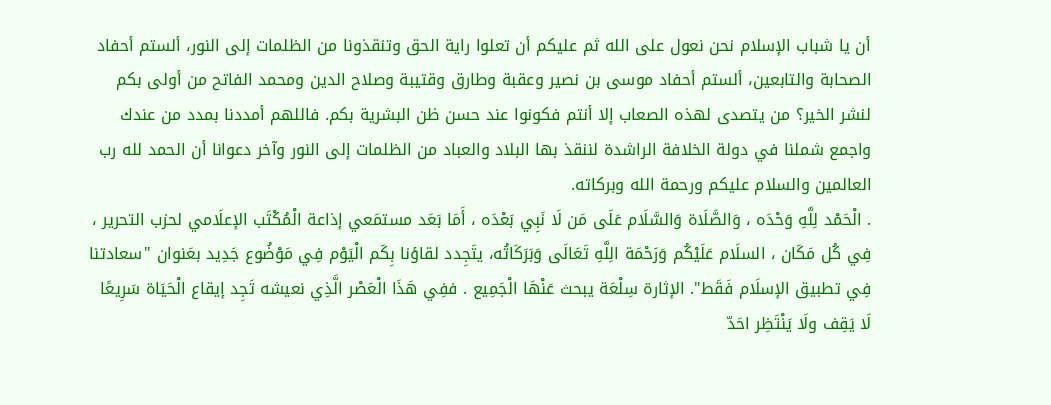أن يا شباب الإسلام نحن نعول على الله ثم عليكم أن تعلوا راية الحق وتنقذونا من الظلمات إلى النور، ألستم أحفاد الصحابة والتابعين، ألستم أحفاد موسى بن نصير وعقبة وطارق وقتيبة وصلاح الدين ومحمد الفاتح من أولى بكم لنشر الخير؟ من يتصدى لهذه الصعاب إلا أنتم فكونوا عند حسن ظن البشرية بكم. فاللهم أمددنا بمدد من عندك واجمع شملنا في دولة الخلافة الراشدة لننقذ بها البلاد والعباد من الظلمات إلى النور وآخر دعوانا أن الحمد لله رب العالمين والسلام عليكم ورحمة الله وبركاته.
. الْحَمْد لِلَّهِ وَحْدَه ، وَالصَّلَاة وَالسَّلَام عَلَى مَن لَا نَبِي بَعْدَه ، أَمَا بَعَد مستمَعي إذاعة الْمُكْتَب الإعلَامي لحزب التحرير ، فِي كُل مَكَان ، السلَام عَلَيْكُم وَرَحْمَة الِلَّهِ تَعَالَى وَبَرَكَاتُه، يتَجِدد لقاؤنا بِكَم الْيَوْم فِي مَوْضُوع جَدِيد بعَنوان "سعادتنا فِي تطبيق الإسلَام فَقَط". الإثارة سِلْعَة يبحث عَنْهَا الْجَمِيع . ففِي هَذَا الْعَصْر الَّذِي نعيشه تَجِد إيقاع الْحَيَاة سَرِيعًا لَا يَقِف ولَا يَنْتَظِر احَدّ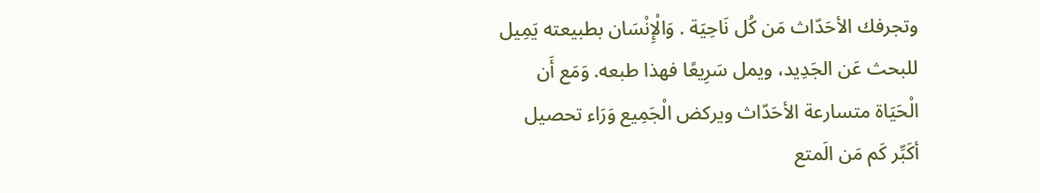وتجرفك الأحَدّاث مَن كُل نَاحِيَة . وَالْإِنْسَان بطبيعته يَمِيل للبحث عَن الجَدِيد، ويمل سَرِيعًا فهذا طبعه. وَمَع أَن الْحَيَاة متسارعة الأحَدّاث ويركض الْجَمِيع وَرَاء تحصيل أكَبِّر كَم مَن الَمتع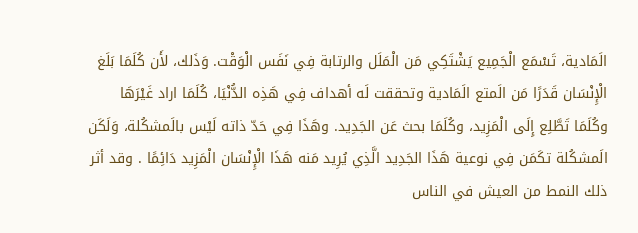الَمَادية، تَسْمَع الْجَمِيع يَشْتَكِي مَن الْمَلَل والرتابة فِي نَفَس الْوَقْت. وَذَلك، لأَن كُلَمَا بَلَغ الْإِنْسَان قَدَرًا مَن الَمتع الَمَادية وتحققت لَه أهداف فِي هَذِه الدُّنْيَا، كُلَمَا اراد غَيْرَهَا وكُلَمَا تَطَّلِع إِلَى الْمَزِيد، وكُلَمَا بحث عَن الجَدِيد. وهَذَا فِي حَدّ ذاته لَيْس بالَمشكُلة، وَلَكَن الَمشكُلة تكَمَن فِي نوعية هَذَا الجَدِيد الَّذِي يُرِيد مَنه هَذَا الْإِنْسَان الْمَزِيد دَائِمًا . وقد أثر ذلك النمط من العيش في الناس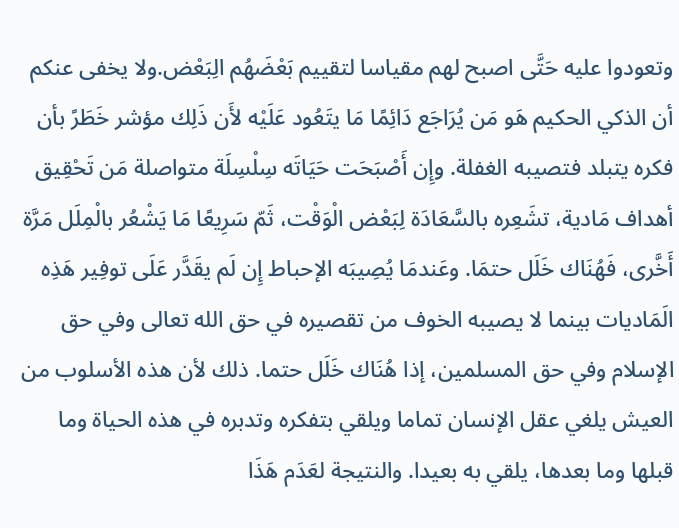وتعودوا عليه حَتَّى اصبح لهم مقياسا لتقييم بَعْضَهُم الِبَعْض.ولا يخفى عنكم أن الذكي الحكيم هَو مَن يُرَاجَع دَائِمًا مَا يتَعُود عَلَيْه لأَن ذَلِك مؤشر خَطَرً بأن فكره يتبلد فتصيبه الغفلة. وإِن أَصْبَحَت حَيَاتَه سِلْسِلَة متواصلة مَن تَحْقِيق أهداف مَادية، تشَعِره بالسَّعَادَة لِبَعْض الْوَقْت، ثَمّ سَرِيعًا مَا يَشْعُر بالْمِلَل مَرَّة أَخَّرى، فَهُنَاك خَلَل حتمَا. وعَندمَا يُصِيبَه الإحباط إِن لَم يقَدَّر عَلَى توفِير هَذِه الَمَاديات بينما لا يصيبه الخوف من تقصيره في حق الله تعالى وفي حق الإسلام وفي حق المسلمين، إذا هُنَاك خَلَل حتما. ذلك لأن هذه الأسلوب من العيش يلغي عقل الإنسان تماما ويلقي بتفكره وتدبره في هذه الحياة وما قبلها وما بعدها، يلقي به بعيدا. والنتيجة لعَدَم هَذَا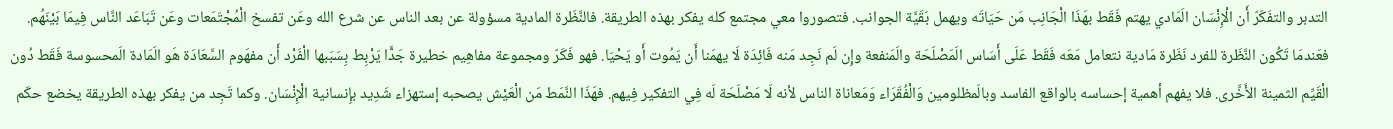التدبر والتفَكَرّ أَن الْإِنْسَان الَمَادي يهتم فَقَط بهَذَا الْجَانِب مَن حَيَاتَه ويهمل بَقَيَّة الجوانب. فتصوروا معي مجتمع كله يفكر بهذه الطريقة. فالنَّظَرة المادية مسؤولة عن بعد الناس عن شرع الله وعَن تفسخ الْمُجْتَمَعات وعَن تَبَاعَد النَّاس فِيمَا بَيْنَهُم. فعَندمَا تَكُون النَّظَرة للفرد نَظَرة مَادية نتعامل مَعَه فَقَط عَلَى أَسَاس الَمَصْلَحَة والَمَنفعة وإِن لَم نَجِد مَنه فَائِدَة لَا يهمَنا أَن يَمُوت أَو يَحْيَا. فهو فَكَرّ ومجموعة مفاهِيم خطيرة جَدًّا يَرْبِط بِسَبَبها الْفَرْد أَن مفهَوم السَّعَادَة هَو الَمَادة الَمحسوسة فَقَط دُون الْقَيِّم الثمينة الأَخَّرى. فلا يفهم أهمية إحساسه بالواقع الفاسد وبالَمظلومين وَالْفُقَرَاء وَمَعاناة الناس لأنه لَا مَصْلَحَة لَه فِي التفكير فِيهم. فهَذَا النَّمَط مَن الْعَيْش يصحبه إستهزاء شَدِيد بإِنسانية الْإِنْسَان. وكما تَجِد من يفكر بهذه الطريقة يخضع حكَم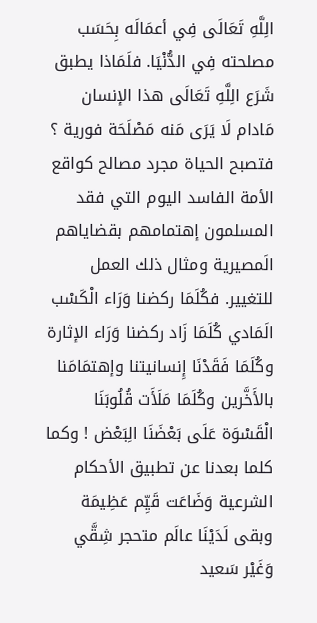الِلَّهِ تَعَالَى فِي أعمَالَه بِحَسَب مصلحته فِي الدُّنْيَا. فلَمَاذا يطبق شَرَع الِلَّهِ تَعَالَى هذا الإنسان مَادام لَا يَرَى مَنه مَصْلَحَة فورية ؟ فتصبح الحياة مجرد مصالح كواقع الأمة الفاسد اليوم التي فقد المسلمون إهتمامهم بقضاياهم الَمصيرية ومثال ذلك العمل للتغيير. فكُلَمَا ركضنا وَرَاء الْكَسْب الَمَادي كُلَمَا زَاد ركضنا وَرَاء الإثارة وكُلَمَا فَقَدْنَا إِنسانيتنا وإهتمَامَنا بالأَخَّرين وكُلَمَا مَلَأَت قُلُوبَنَا الْقَسْوَة عَلَى بَعْضَنَا الِبَعْض ! وكما كلما بعدنا عن تطبيق الأحكام الشرعية وَضَاعَت قَيِّم عَظِيمَة وبقى لَدَيْنَا عالَم متحجر شِقَّي وَغَيْر سَعيد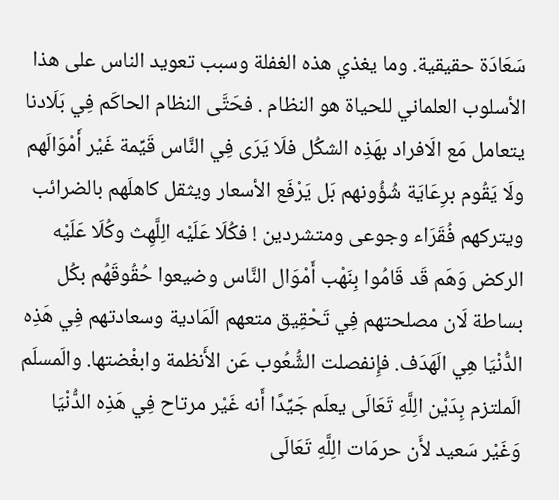سَعَادَة حقيقية. وما يغذي هذه الغفلة وسبب تعويد الناس على هذا الأسلوب العلماني للحياة هو النظام . فحَتَّى النظام الحاكَم فِي بَلَادنا يتعامل مَع الَافراد بهَذِه الشكُل فلَا يَرَى فِي النَّاس قَيِّمة غَيْر أَمْوَالَهم ولَا يَقُوم برِعَايَة شُؤُونهم بَل يَرْفَع الأسعار ويثقل كاهلَهم بالضرائب ويتركهم فُقَرَاء وجوعى ومتشردين ! فكُلَا عَلَيْه الِلَّهِث وكُلَا عَلَيْه الركض وَهَم قَد قَامُوا بِنَهْب أَمْوَال النَّاس وضيعوا حُقُوقَهُم بكُل بساطة لَان مصلحتهم فِي تَحْقِيق متعهم الَمَادية وسعادتهم فِي هَذِه الدُّنْيَا هِي الَهَدَف. فإِنفصلت الشُّعُوب عَن الأَنظمة وابغْضتها. والَمسلَم الَملتزم بِدَيْن الِلَّهِ تَعَالَى يعلَم جَيِّدًا أَنه غَيْر مرتاح فِي هَذِه الدُّنْيَا وَغَيْر سَعيد لأَن حرمَات الِلَّهِ تَعَالَى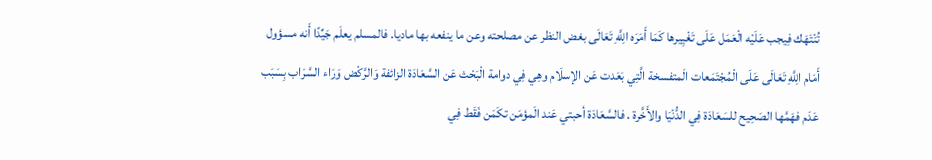تُنْتَهَك فِيجب عَلَيْه الْعَمَل عَلَى تَغْيِيرها كَمَا أَمَرَه الِلَّهِ تَعَالَى بغض النظر عن مصلحته وعن ما ينفعه بها ماديا. فالمسلم يعلَم جَيِّدًا أَنه مسؤول أَمَام الِلَّهِ تَعَالَى عَلَى الْمُجْتَمَعات الَمتفسخة الَّتِي بَعَدت عَن الإسلَام وهِي فِي دوامة الْبَحْث عَن السَّعَادَة الزائفة وَالرَّكْض وَرَاء السَّرَاب بِسَبَب عَدَم فهَمَّها الصَحِيح للسَعَادَة فِي الدُّنْيَا والأَخَّرة . فالسَّعَادَة أحبتي عَند الَمؤمَن تكَمَن فَقَط فِي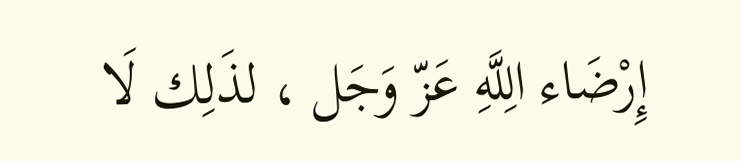إِرْضَاء الِلَّهِ عَزّ وَجَل ، لذَلِك لَا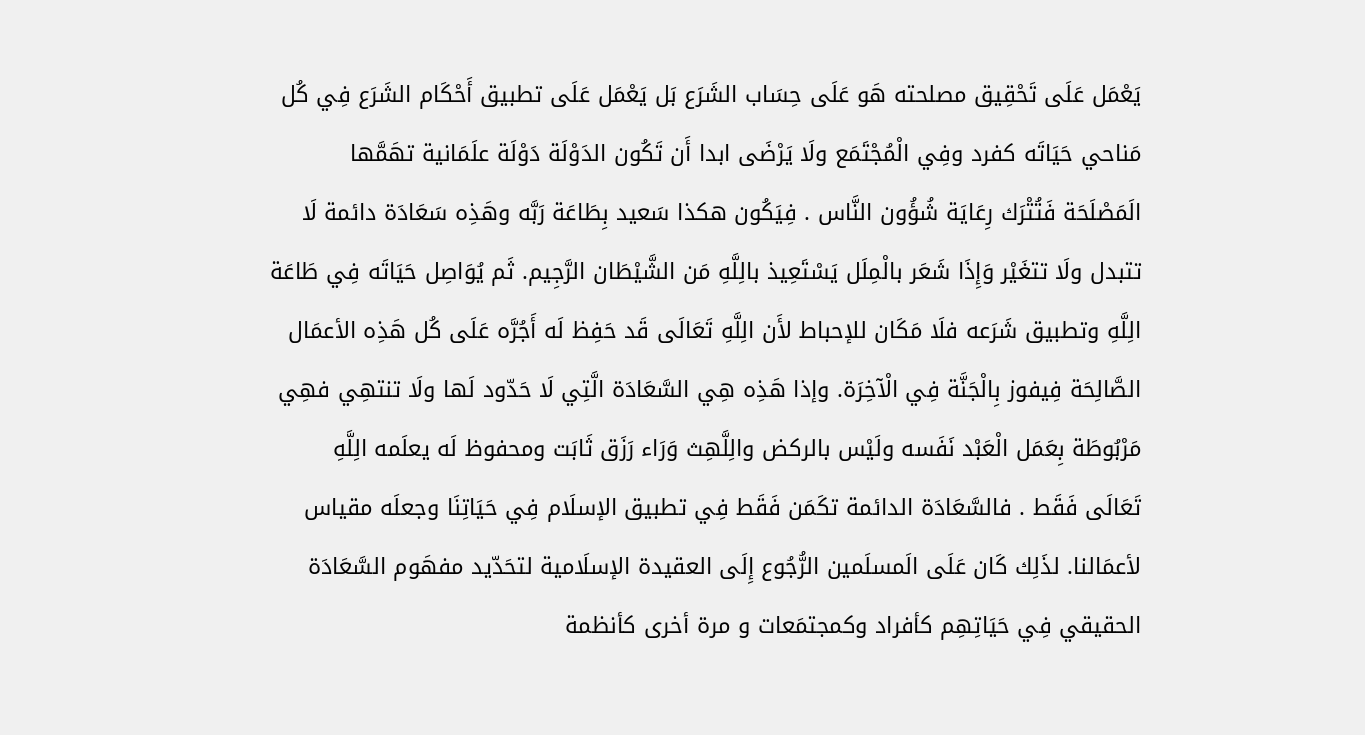يَعْمَل عَلَى تَحْقِيق مصلحته هَو عَلَى حِسَاب الشَرَع بَل يَعْمَل عَلَى تطبيق أَحْكَام الشَرَع فِي كُل مَناحي حَيَاتَه كفرد وفِي الْمُجْتَمَع ولَا يَرْضَى ابدا أَن تَكُون الدَوْلَة دَوْلَة علَمَانية تهَمَّها الَمَصْلَحَة فَتُتْرَك رِعَايَة شُؤُون النَّاس . فِيَكُون هكذا سَعيد بِطَاعَة رَبَّه وهَذِه سَعَادَة دائمة لَا تتبدل ولَا تتغَيْر وَإِذَا شَعَر بالْمِلَل يَسْتَعِيذ بالِلَّهِ مَن الشَّيْطَان الرَّجِيم. ثَم يُوَاصِل حَيَاتَه فِي طَاعَة الِلَّهِ وتطبيق شَرَعه فلَا مَكَان للإحباط لأَن الِلَّهِ تَعَالَى قَد حَفِظ لَه أَجُرَّه عَلَى كُل هَذِه الأعمَال الصَّالِحَة فِيفوز بِالْجَنَّة فِي الْآخِرَة. وإذا هَذِه هِي السَّعَادَة الَّتِي لَا حَدّود لَها ولَا تنتهِي فهِي مَرْبُوطَة بِعَمَل الْعَبْد نَفَسه ولَيْس بالركض والِلَّهِث وَرَاء رَزَق ثَابَت ومحفوظ لَه يعلَمه الِلَّهِ تَعَالَى فَقَط . فالسَّعَادَة الدائمة تكَمَن فَقَط فِي تطبيق الإسلَام فِي حَيَاتِنَا وجعلَه مقياس لأعمَالنا. لذَلِك كَان عَلَى الَمسلَمين الرُّجُوع إِلَى العقيدة الإسلَامية لتحَدّيد مفهَوم السَّعَادَة الحقيقي فِي حَيَاتِهِم كأفراد وكمجتمَعات و مرة أخرى كأنظمة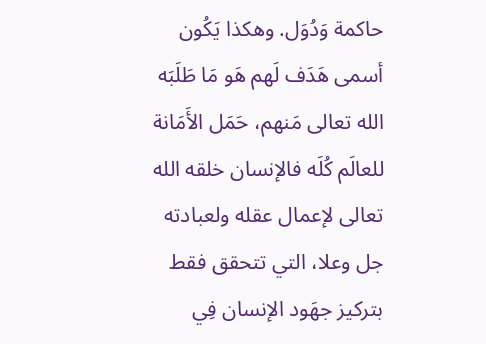حاكمة وَدُوَل. وهكذا يَكُون أسمى هَدَف لَهم هَو مَا طَلَبَه الله تعالى مَنهم، حَمَل الأَمَانة للعالَم كُلَه فالإنسان خلقه الله تعالى لإعمال عقله ولعبادته جل وعلا، التي تتحقق فقط بتركيز جهَود الإنسان فِي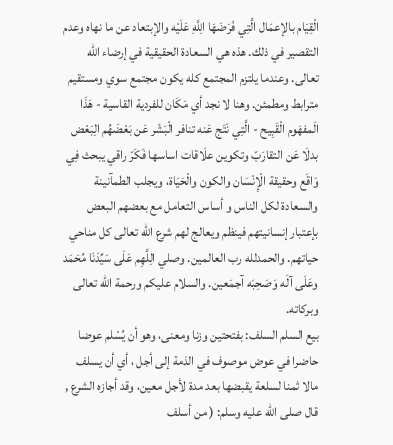الْقِيَام بالإعمَال الَّتِي فَرَضَهَا الِلَّهِ عَلَيْه والإبتعاد عن ما نهاه وعدم التقصير في ذلك. هذه هي السعادة الحقيقية في إرضاء الله تعالى. وعندما يلتزم المجتمع كله يكون مجتمع سوي ومستقيم مترابط ومطمئن. وهنا لا نجد أي مَكَان للفردية القاسية - هَذَا الَمفهَوم الْقَبِيح - الَّتِي نَتَج عَنه تنافر الْبَشَر عَن بَعْضَهُم الِبَعْض بدلَا عَن التقارَبّ وتكوين علَاقات اساسها فَكَرّ راقي يبحث فِي وَاقَع وحقيقة الْإِنْسَان والكون والْحَيَاة، ويجلب الطمآنينة والسعادة لكل الناس و أساس التعامل مع بعضهم البعض بإعتبار إنسانيتهم فينظم ويعالج لهم شرع الله تعالى كل مناحي حياتهم. والحمدلله رب العالمين. وصلي الِلَّهِم عَلَى سَيِّدَنَا مُحَمَد وعَلَى آلَه وَصَحِبَه آجمَعين. والسلام عليكم ورحمة الله تعالى وبركاته.
بيع السلم السلف: بفتحتين وزنا ومعنى، وهو أن يُسْلم عوضا حاضرا في عوض موصوف في الذمة إلى أجل ، أي أن يسلف مالا ثمنا لسلعة يقبضها بعد مدة لأجل معين، وقد أجازه الشرع , قال صلى الله عليه وسلم: ( من أسلف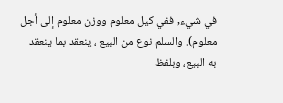في شيء, ففي كيل معلوم ووزن معلوم إلى أجل معلوم). والسلم نوع من البيع ، ينعقد بما ينعقد به البيع، وبلفظ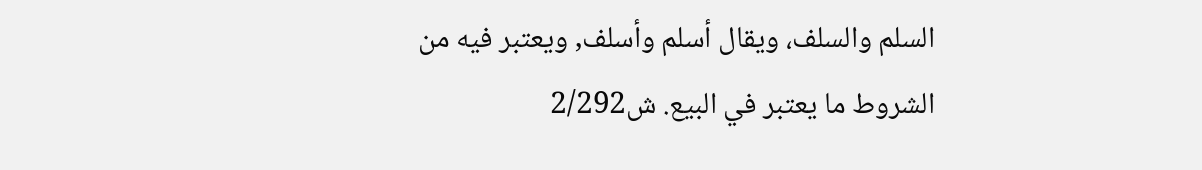السلم والسلف، ويقال أسلم وأسلف, ويعتبر فيه من الشروط ما يعتبر في البيع. ش2/292